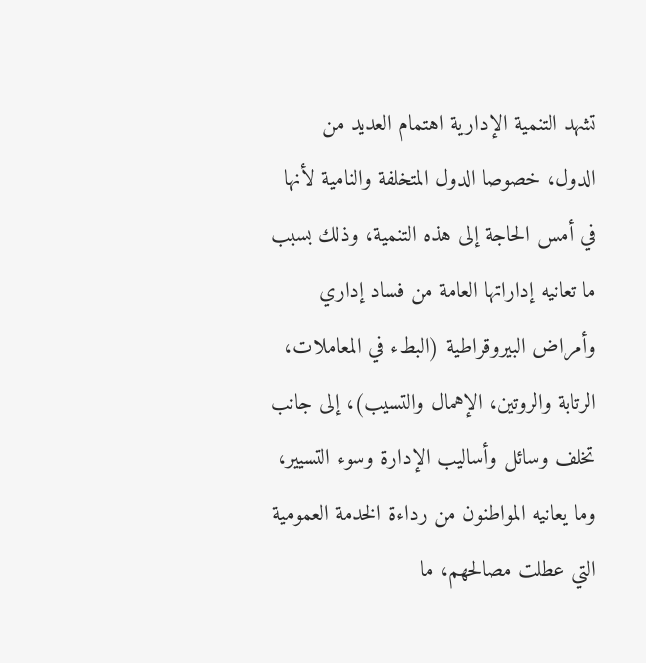تشهد التنمية الإدارية اهتمام العديد من الدول، خصوصا الدول المتخلفة والنامية لأنها في أمس الحاجة إلى هذه التنمية، وذلك بسبب ما تعانيه إداراتها العامة من فساد إداري وأمراض البيروقراطية (البطء في المعاملات، الرتابة والروتين، الإهمال والتسيب)، إلى جانب تخلف وسائل وأساليب الإدارة وسوء التسيير، وما يعانيه المواطنون من رداءة الخدمة العمومية التي عطلت مصالحهم، ما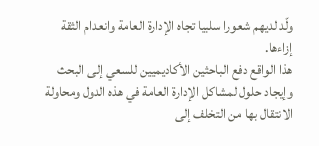ولّد لديهم شعورا سلبيا تجاه الإدارة العامة وانعدام الثقة إزاءها.
هذا الواقع دفع الباحثين الأكاديميين للسعي إلى البحث وإيجاد حلول لمشاكل الإدارة العامة في هذه الدول ومحاولة الانتقال بها من التخلف إلى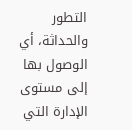التطور والحداثة، أي الوصول بها إلى مستوى الإدارة التي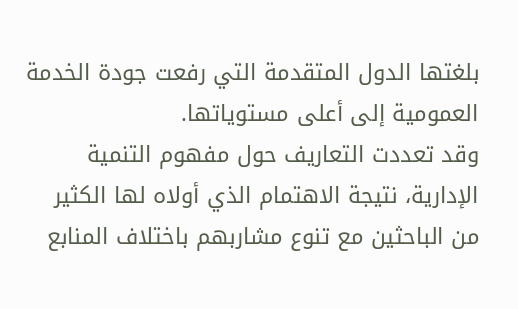بلغتها الدول المتقدمة التي رفعت جودة الخدمة العمومية إلى أعلى مستوياتها.
وقد تعددت التعاريف حول مفهوم التنمية الإدارية، نتيجة الاهتمام الذي أولاه لها الكثير من الباحثين مع تنوع مشاربهم باختلاف المنابع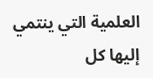العلمية التي ينتمي إليها كل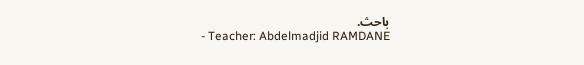باحث.
- Teacher: Abdelmadjid RAMDANE